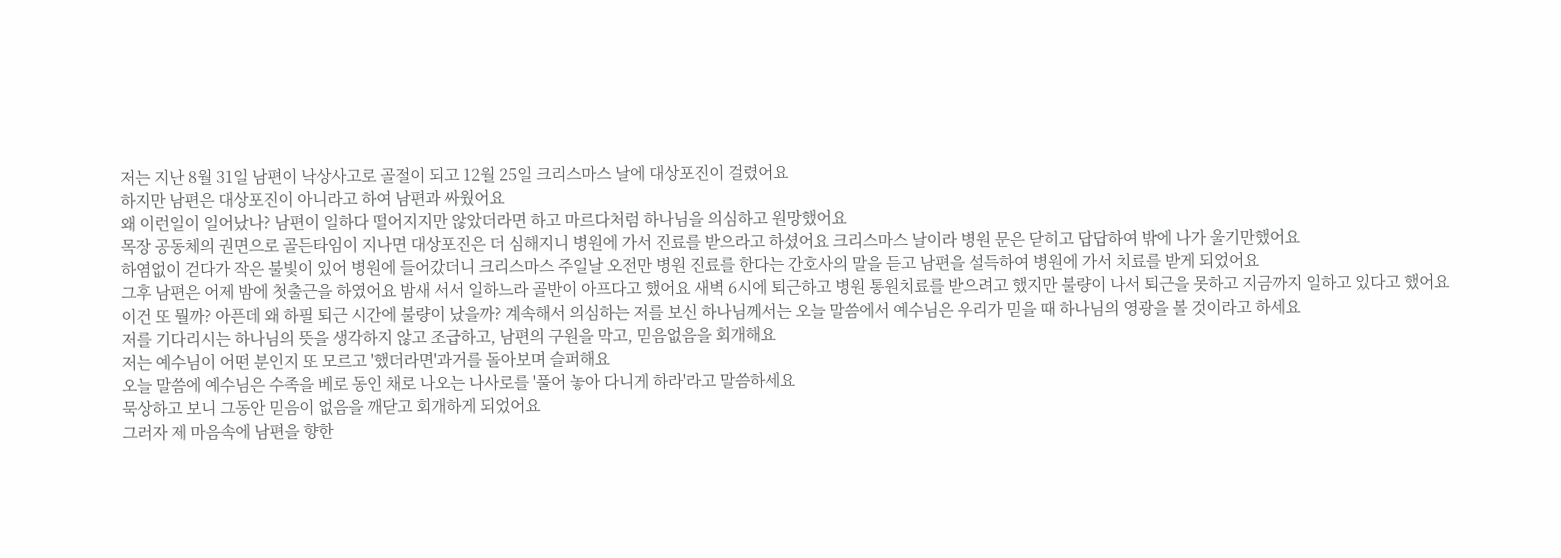저는 지난 8월 31일 남편이 낙상사고로 골절이 되고 12월 25일 크리스마스 날에 대상포진이 걸렸어요
하지만 남편은 대상포진이 아니라고 하여 남편과 싸웠어요
왜 이런일이 일어났나? 남편이 일하다 떨어지지만 않았더라면 하고 마르다처럼 하나님을 의심하고 원망했어요
목장 공동체의 권면으로 골든타임이 지나면 대상포진은 더 심해지니 병원에 가서 진료를 받으라고 하셨어요 크리스마스 날이라 병원 문은 닫히고 답답하여 밖에 나가 울기만했어요
하염없이 걷다가 작은 불빛이 있어 병원에 들어갔더니 크리스마스 주일날 오전만 병원 진료를 한다는 간호사의 말을 듣고 남편을 설득하여 병원에 가서 치료를 받게 되었어요
그후 남편은 어제 밤에 첫출근을 하였어요 밤새 서서 일하느라 골반이 아프다고 했어요 새벽 6시에 퇴근하고 병원 통원치료를 받으려고 했지만 불량이 나서 퇴근을 못하고 지금까지 일하고 있다고 했어요
이건 또 뭘까? 아픈데 왜 하필 퇴근 시간에 불량이 났을까? 계속해서 의심하는 저를 보신 하나님께서는 오늘 말씀에서 예수님은 우리가 믿을 때 하나님의 영광을 볼 것이라고 하세요
저를 기다리시는 하나님의 뜻을 생각하지 않고 조급하고, 남편의 구원을 막고, 믿음없음을 회개해요
저는 예수님이 어떤 분인지 또 모르고 '했더라면'과거를 돌아보며 슬퍼해요
오늘 말씀에 예수님은 수족을 베로 동인 채로 나오는 나사로를 '풀어 놓아 다니게 하라'라고 말씀하세요
묵상하고 보니 그동안 믿음이 없음을 깨닫고 회개하게 되었어요
그러자 제 마음속에 남편을 향한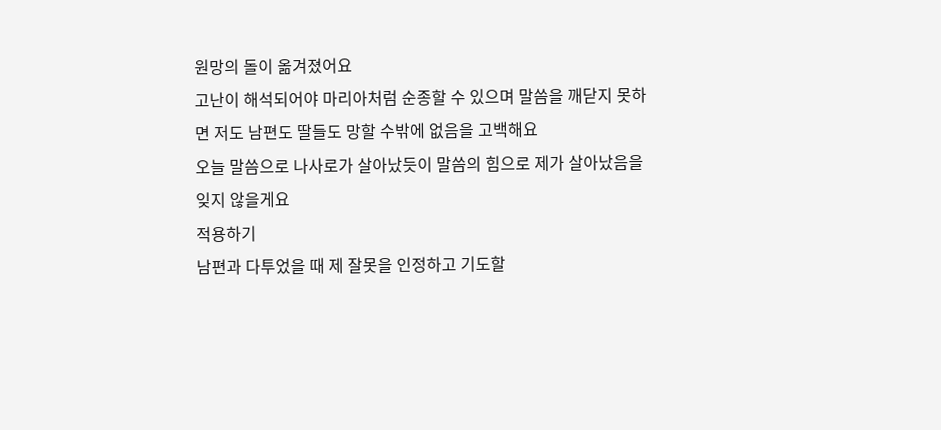원망의 돌이 옮겨졌어요
고난이 해석되어야 마리아처럼 순종할 수 있으며 말씀을 깨닫지 못하면 저도 남편도 딸들도 망할 수밖에 없음을 고백해요
오늘 말씀으로 나사로가 살아났듯이 말씀의 힘으로 제가 살아났음을 잊지 않을게요
적용하기
남편과 다투었을 때 제 잘못을 인정하고 기도할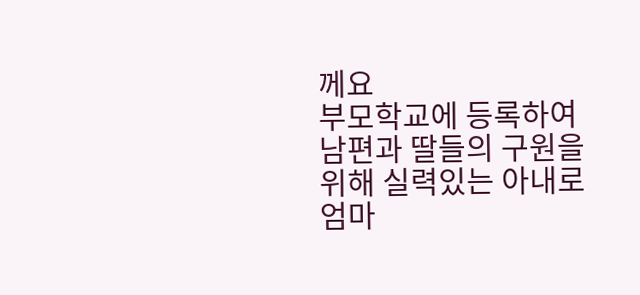께요
부모학교에 등록하여 남편과 딸들의 구원을 위해 실력있는 아내로 엄마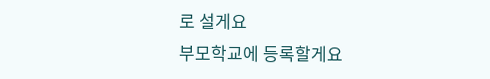로 설게요
부모학교에 등록할게요